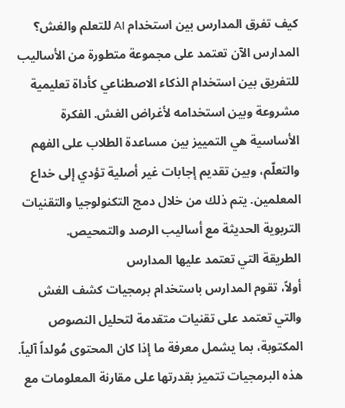كيف تفرق المدارس بين استخدام AI للتعلم والغش؟
المدارس الآن تعتمد على مجموعة متطورة من الأساليب للتفريق بين استخدام الذكاء الاصطناعي كأداة تعليمية مشروعة وبين استخدامه لأغراض الغش. الفكرة الأساسية هي التمييز بين مساعدة الطلاب على الفهم والتعلّم، وبين تقديم إجابات غير أصلية تؤدي إلى خداع المعلمين. يتم ذلك من خلال دمج التكنولوجيا والتقنيات التربوية الحديثة مع أساليب الرصد والتمحيص.
الطريقة التي تعتمد عليها المدارس
أولاً، تقوم المدارس باستخدام برمجيات كشف الغش والتي تعتمد على تقنيات متقدمة لتحليل النصوص المكتوبة، بما يشمل معرفة ما إذا كان المحتوى مُولداً آلياً. هذه البرمجيات تتميز بقدرتها على مقارنة المعلومات مع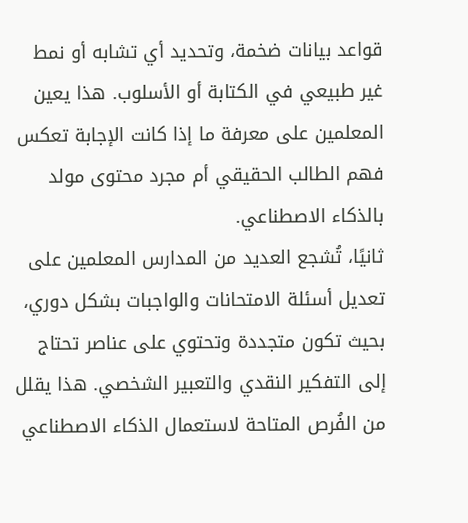قواعد بيانات ضخمة، وتحديد أي تشابه أو نمط غير طبيعي في الكتابة أو الأسلوب. هذا يعين المعلمين على معرفة ما إذا كانت الإجابة تعكس فهم الطالب الحقيقي أم مجرد محتوى مولد بالذكاء الاصطناعي.
ثانيًا، تُشجع العديد من المدارس المعلمين على تعديل أسئلة الامتحانات والواجبات بشكل دوري، بحيث تكون متجددة وتحتوي على عناصر تحتاج إلى التفكير النقدي والتعبير الشخصي. هذا يقلل من الفُرص المتاحة لاستعمال الذكاء الاصطناعي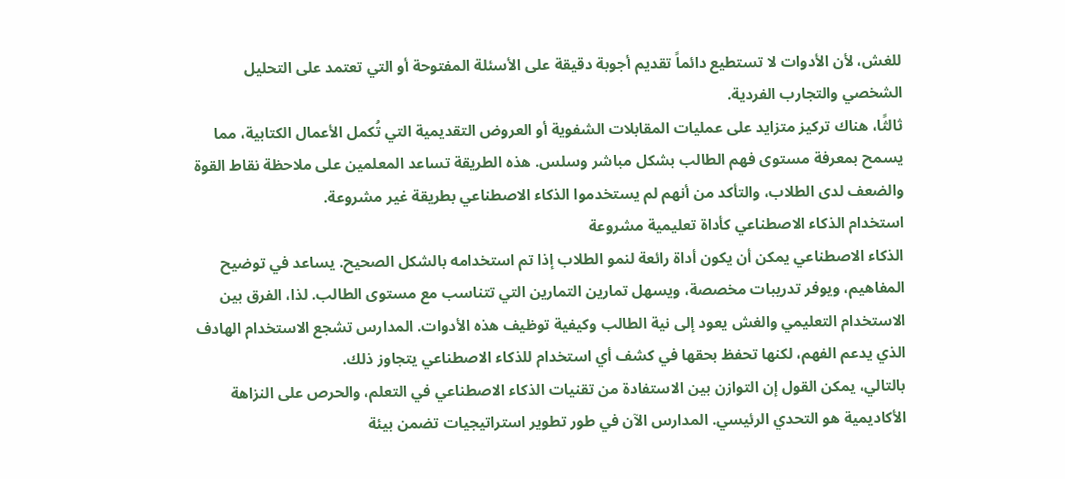للغش، لأن الأدوات لا تستطيع دائماً تقديم أجوبة دقيقة على الأسئلة المفتوحة أو التي تعتمد على التحليل الشخصي والتجارب الفردية.
ثالثًا، هناك تركيز متزايد على عمليات المقابلات الشفوية أو العروض التقديمية التي تُكمل الأعمال الكتابية، مما يسمح بمعرفة مستوى فهم الطالب بشكل مباشر وسلس. هذه الطريقة تساعد المعلمين على ملاحظة نقاط القوة والضعف لدى الطلاب، والتأكد من أنهم لم يستخدموا الذكاء الاصطناعي بطريقة غير مشروعة.
استخدام الذكاء الاصطناعي كأداة تعليمية مشروعة
الذكاء الاصطناعي يمكن أن يكون أداة رائعة لنمو الطلاب إذا تم استخدامه بالشكل الصحيح. يساعد في توضيح المفاهيم، ويوفر تدريبات مخصصة، ويسهل تمارين التمارين التي تتناسب مع مستوى الطالب. لذا، الفرق بين الاستخدام التعليمي والغش يعود إلى نية الطالب وكيفية توظيف هذه الأدوات. المدارس تشجع الاستخدام الهادف الذي يدعم الفهم، لكنها تحفظ بحقها في كشف أي استخدام للذكاء الاصطناعي يتجاوز ذلك.
بالتالي، يمكن القول إن التوازن بين الاستفادة من تقنيات الذكاء الاصطناعي في التعلم، والحرص على النزاهة الأكاديمية هو التحدي الرئيسي. المدارس الآن في طور تطوير استراتيجيات تضمن بيئة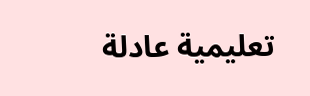تعليمية عادلة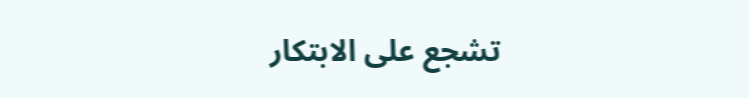تشجع على الابتكار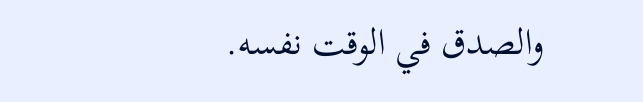والصدق في الوقت نفسه.